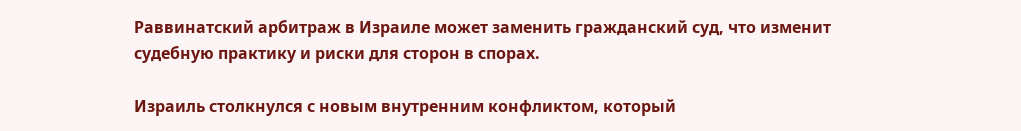Раввинатский арбитраж в Израиле может заменить гражданский суд, что изменит судебную практику и риски для сторон в спорах.

Израиль столкнулся с новым внутренним конфликтом, который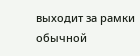выходит за рамки обычной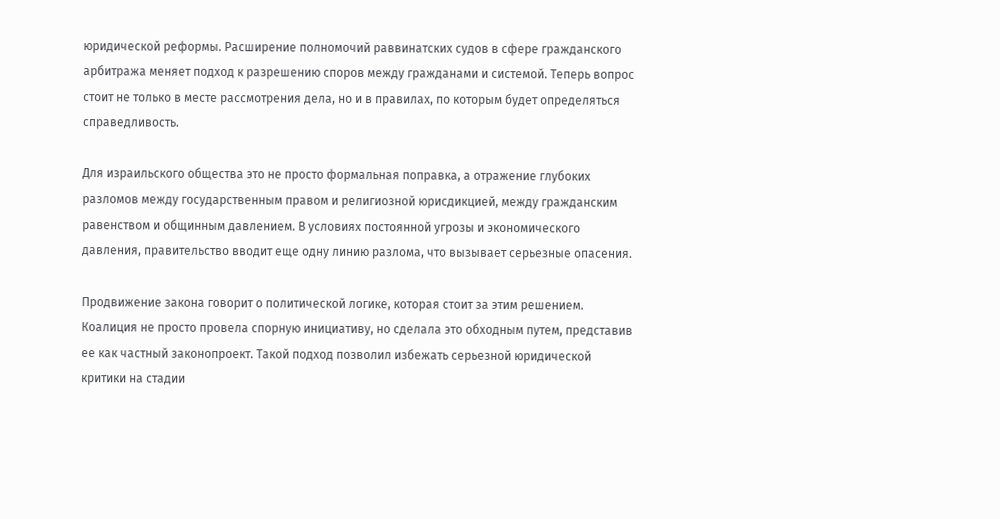юридической реформы. Расширение полномочий раввинатских судов в сфере гражданского арбитража меняет подход к разрешению споров между гражданами и системой. Теперь вопрос стоит не только в месте рассмотрения дела, но и в правилах, по которым будет определяться справедливость.

Для израильского общества это не просто формальная поправка, а отражение глубоких разломов между государственным правом и религиозной юрисдикцией, между гражданским равенством и общинным давлением. В условиях постоянной угрозы и экономического давления, правительство вводит еще одну линию разлома, что вызывает серьезные опасения.

Продвижение закона говорит о политической логике, которая стоит за этим решением. Коалиция не просто провела спорную инициативу, но сделала это обходным путем, представив ее как частный законопроект. Такой подход позволил избежать серьезной юридической критики на стадии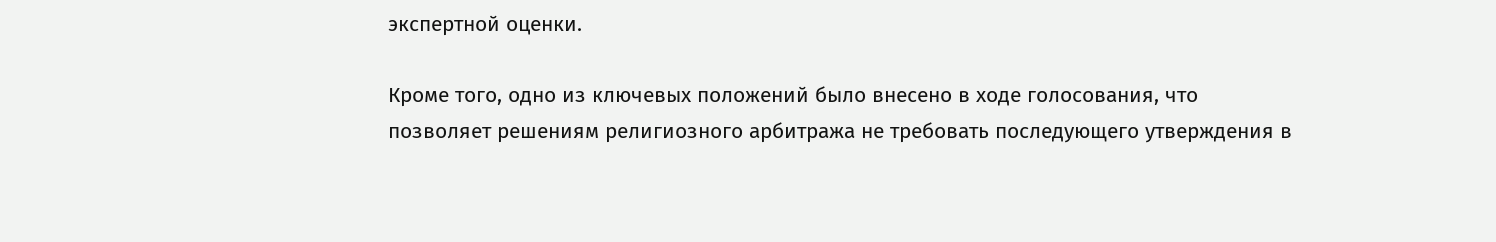экспертной оценки.

Кроме того, одно из ключевых положений было внесено в ходе голосования, что позволяет решениям религиозного арбитража не требовать последующего утверждения в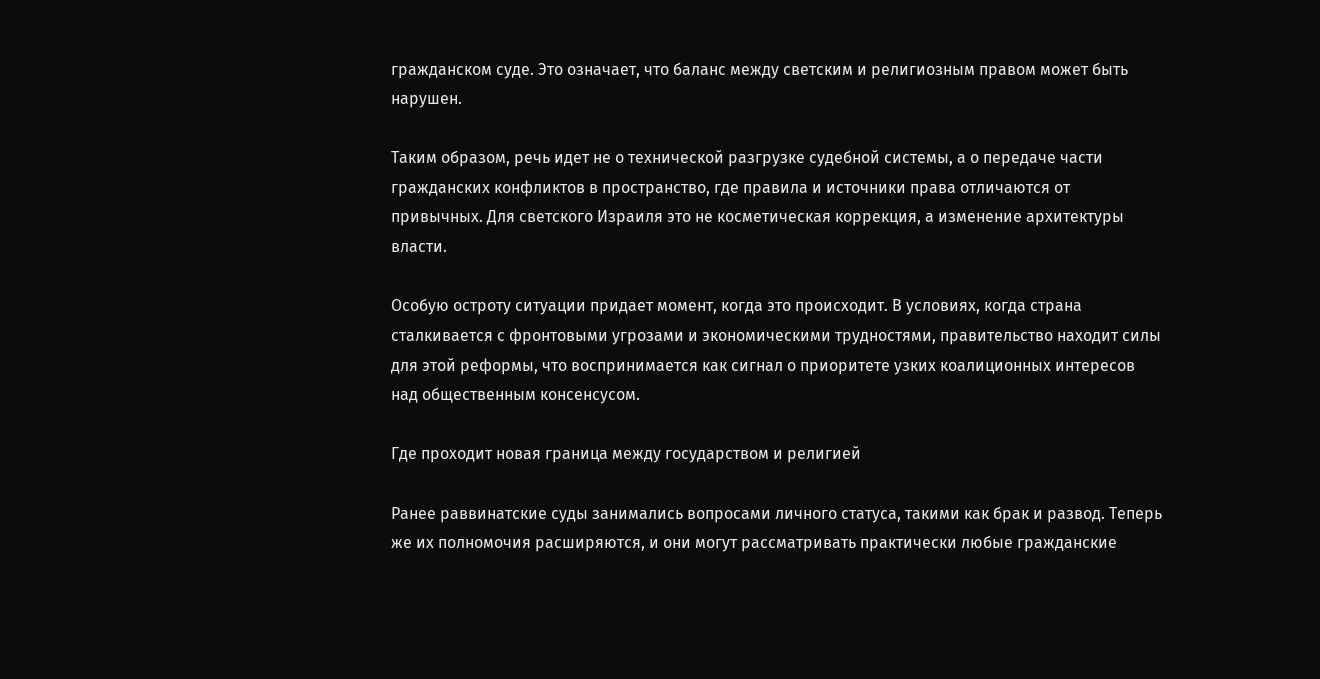гражданском суде. Это означает, что баланс между светским и религиозным правом может быть нарушен.

Таким образом, речь идет не о технической разгрузке судебной системы, а о передаче части гражданских конфликтов в пространство, где правила и источники права отличаются от привычных. Для светского Израиля это не косметическая коррекция, а изменение архитектуры власти.

Особую остроту ситуации придает момент, когда это происходит. В условиях, когда страна сталкивается с фронтовыми угрозами и экономическими трудностями, правительство находит силы для этой реформы, что воспринимается как сигнал о приоритете узких коалиционных интересов над общественным консенсусом.

Где проходит новая граница между государством и религией

Ранее раввинатские суды занимались вопросами личного статуса, такими как брак и развод. Теперь же их полномочия расширяются, и они могут рассматривать практически любые гражданские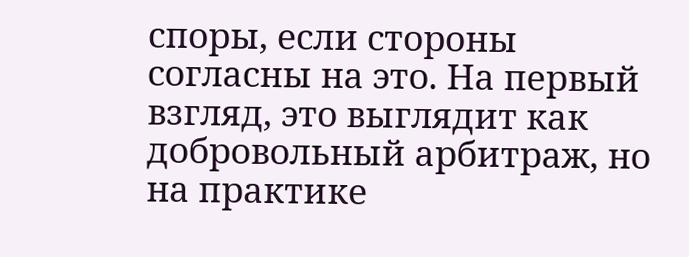споры, если стороны согласны на это. На первый взгляд, это выглядит как добровольный арбитраж, но на практике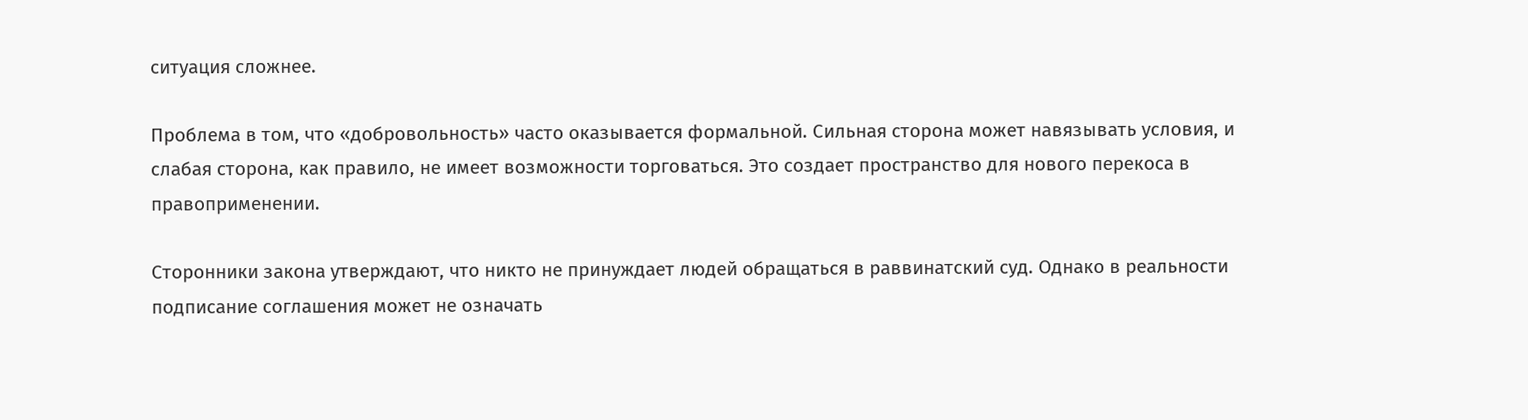ситуация сложнее.

Проблема в том, что «добровольность» часто оказывается формальной. Сильная сторона может навязывать условия, и слабая сторона, как правило, не имеет возможности торговаться. Это создает пространство для нового перекоса в правоприменении.

Сторонники закона утверждают, что никто не принуждает людей обращаться в раввинатский суд. Однако в реальности подписание соглашения может не означать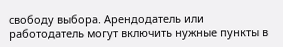свободу выбора. Арендодатель или работодатель могут включить нужные пункты в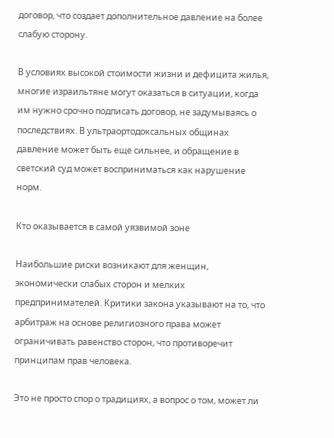договор, что создает дополнительное давление на более слабую сторону.

В условиях высокой стоимости жизни и дефицита жилья, многие израильтяне могут оказаться в ситуации, когда им нужно срочно подписать договор, не задумываясь о последствиях. В ультраортодоксальных общинах давление может быть еще сильнее, и обращение в светский суд может восприниматься как нарушение норм.

Кто оказывается в самой уязвимой зоне

Наибольшие риски возникают для женщин, экономически слабых сторон и мелких предпринимателей. Критики закона указывают на то, что арбитраж на основе религиозного права может ограничивать равенство сторон, что противоречит принципам прав человека.

Это не просто спор о традициях, а вопрос о том, может ли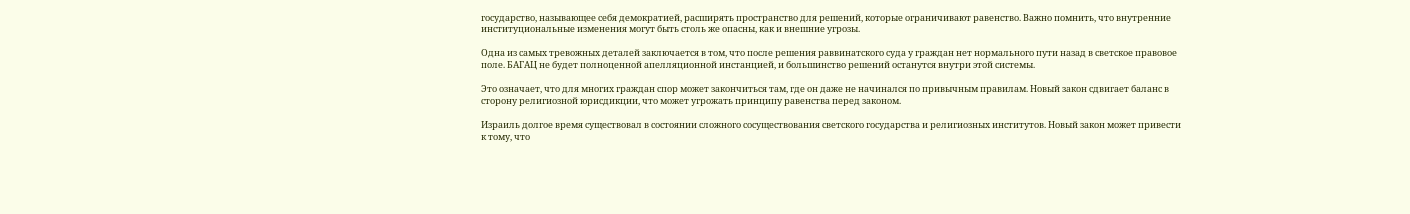государство, называющее себя демократией, расширять пространство для решений, которые ограничивают равенство. Важно помнить, что внутренние институциональные изменения могут быть столь же опасны, как и внешние угрозы.

Одна из самых тревожных деталей заключается в том, что после решения раввинатского суда у граждан нет нормального пути назад в светское правовое поле. БАГАЦ не будет полноценной апелляционной инстанцией, и большинство решений останутся внутри этой системы.

Это означает, что для многих граждан спор может закончиться там, где он даже не начинался по привычным правилам. Новый закон сдвигает баланс в сторону религиозной юрисдикции, что может угрожать принципу равенства перед законом.

Израиль долгое время существовал в состоянии сложного сосуществования светского государства и религиозных институтов. Новый закон может привести к тому, что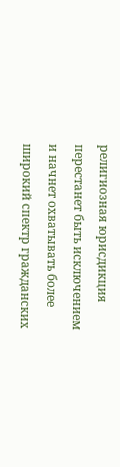религиозная юрисдикция перестанет быть исключением и начнет охватывать более широкий спектр гражданских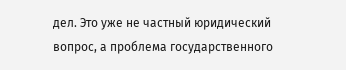дел. Это уже не частный юридический вопрос, а проблема государственного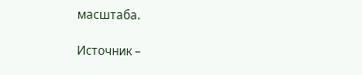масштаба.

Источник –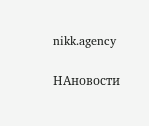nikk.agency

НАновости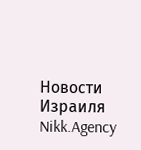Новости Израиля Nikk.Agency